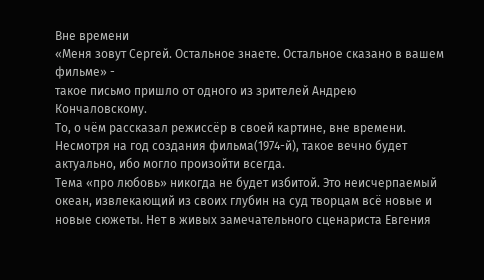Вне времени
«Меня зовут Сергей. Остальное знаете. Остальное сказано в вашем фильме» -
такое письмо пришло от одного из зрителей Андрею Кончаловскому.
То, о чём рассказал режиссёр в своей картине, вне времени. Несмотря на год создания фильма(1974-й), такое вечно будет актуально, ибо могло произойти всегда.
Тема «про любовь» никогда не будет избитой. Это неисчерпаемый океан, извлекающий из своих глубин на суд творцам всё новые и новые сюжеты. Нет в живых замечательного сценариста Евгения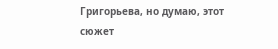Григорьева, но думаю, этот сюжет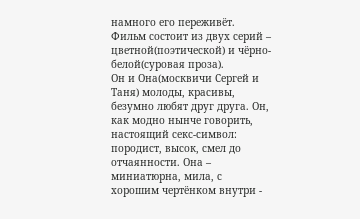намного его переживёт.
Фильм состоит из двух серий – цветной(поэтической) и чёрно-белой(суровая проза).
Он и Она(москвичи Сергей и Таня) молоды, красивы, безумно любят друг друга. Он, как модно нынче говорить, настоящий секс-символ: породист, высок, смел до отчаянности. Она – миниатюрна, мила, с хорошим чертёнком внутри -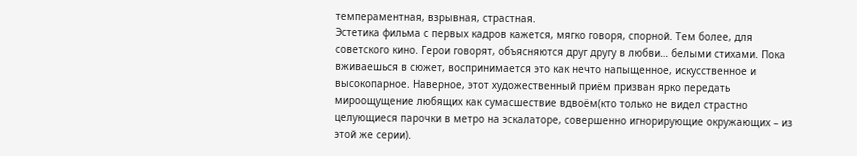темпераментная, взрывная, страстная.
Эстетика фильма с первых кадров кажется, мягко говоря, спорной. Тем более, для советского кино. Герои говорят, объясняются друг другу в любви… белыми стихами. Пока вживаешься в сюжет, воспринимается это как нечто напыщенное, искусственное и высокопарное. Наверное, этот художественный приём призван ярко передать мироощущение любящих как сумасшествие вдвоём(кто только не видел страстно целующиеся парочки в метро на эскалаторе, совершенно игнорирующие окружающих – из этой же серии).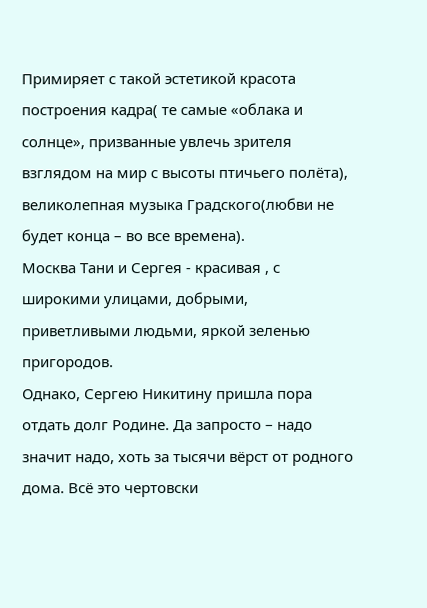Примиряет с такой эстетикой красота построения кадра( те самые «облака и солнце», призванные увлечь зрителя взглядом на мир с высоты птичьего полёта), великолепная музыка Градского(любви не будет конца – во все времена).
Москва Тани и Сергея - красивая , с широкими улицами, добрыми, приветливыми людьми, яркой зеленью пригородов.
Однако, Сергею Никитину пришла пора отдать долг Родине. Да запросто – надо значит надо, хоть за тысячи вёрст от родного дома. Всё это чертовски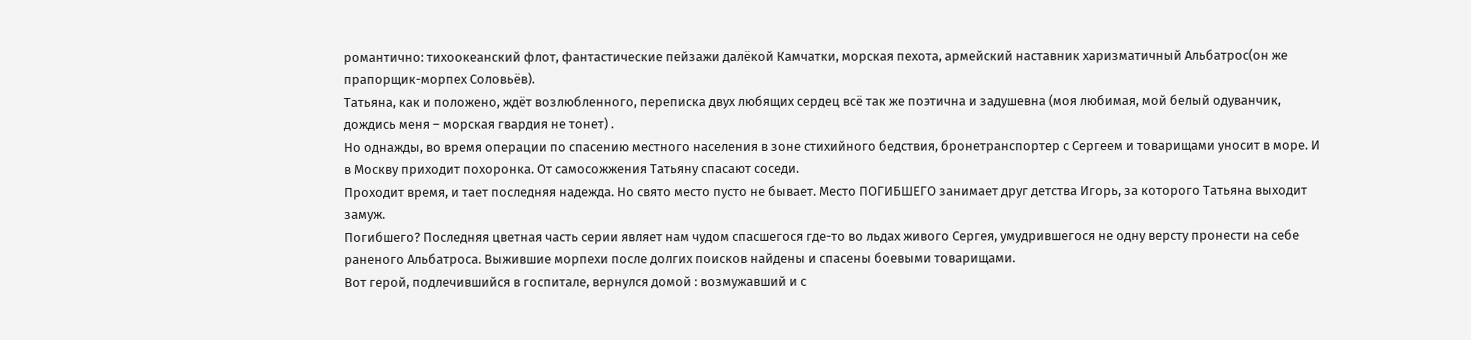романтично: тихоокеанский флот, фантастические пейзажи далёкой Камчатки, морская пехота, армейский наставник харизматичный Альбатрос(он же прапорщик-морпех Соловьёв).
Татьяна, как и положено, ждёт возлюбленного, переписка двух любящих сердец всё так же поэтична и задушевна (моя любимая, мой белый одуванчик, дождись меня – морская гвардия не тонет) .
Но однажды, во время операции по спасению местного населения в зоне стихийного бедствия, бронетранспортер с Сергеем и товарищами уносит в море. И в Москву приходит похоронка. От самосожжения Татьяну спасают соседи.
Проходит время, и тает последняя надежда. Но свято место пусто не бывает. Место ПОГИБШЕГО занимает друг детства Игорь, за которого Татьяна выходит замуж.
Погибшего? Последняя цветная часть серии являет нам чудом спасшегося где-то во льдах живого Сергея, умудрившегося не одну версту пронести на себе раненого Альбатроса. Выжившие морпехи после долгих поисков найдены и спасены боевыми товарищами.
Вот герой, подлечившийся в госпитале, вернулся домой : возмужавший и с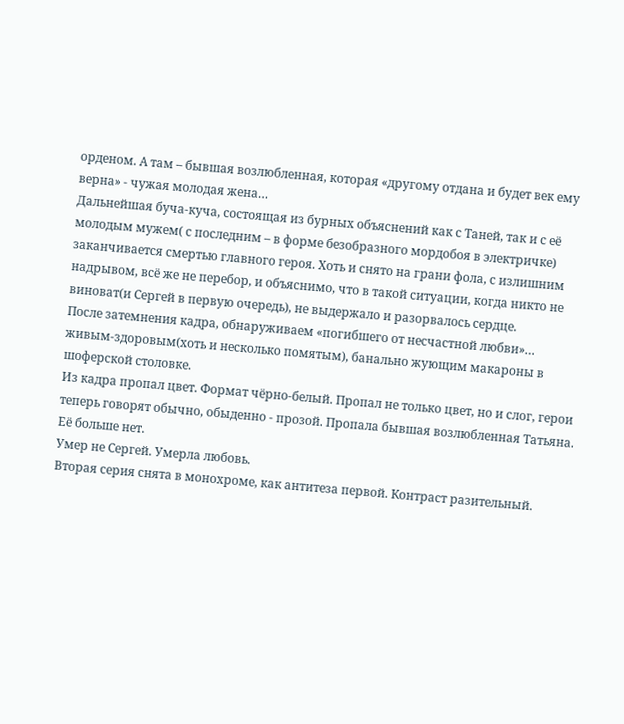орденом. А там – бывшая возлюбленная, которая «другому отдана и будет век ему верна» - чужая молодая жена…
Дальнейшая буча-куча, состоящая из бурных объяснений как с Таней, так и с её молодым мужем( с последним – в форме безобразного мордобоя в электричке) заканчивается смертью главного героя. Хоть и снято на грани фола, с излишним надрывом, всё же не перебор, и объяснимо, что в такой ситуации, когда никто не виноват(и Сергей в первую очередь), не выдержало и разорвалось сердце.
После затемнения кадра, обнаруживаем «погибшего от несчастной любви»… живым-здоровым(хоть и несколько помятым), банально жующим макароны в шоферской столовке.
Из кадра пропал цвет. Формат чёрно-белый. Пропал не только цвет, но и слог, герои теперь говорят обычно, обыденно - прозой. Пропала бывшая возлюбленная Татьяна. Её больше нет.
Умер не Сергей. Умерла любовь.
Вторая серия снята в монохроме, как антитеза первой. Контраст разительный.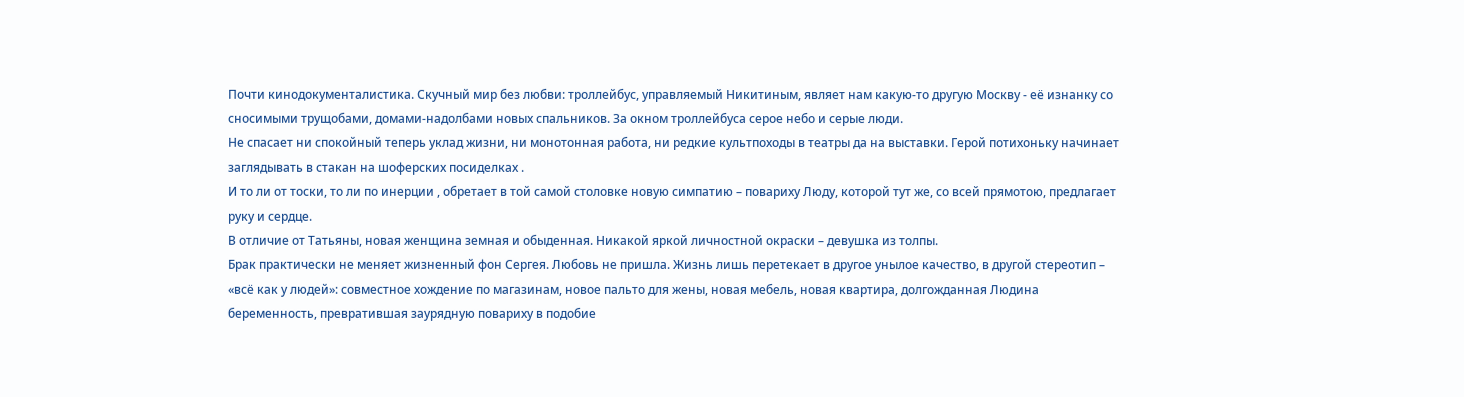Почти кинодокументалистика. Скучный мир без любви: троллейбус, управляемый Никитиным, являет нам какую-то другую Москву - её изнанку со сносимыми трущобами, домами-надолбами новых спальников. За окном троллейбуса серое небо и серые люди.
Не спасает ни спокойный теперь уклад жизни, ни монотонная работа, ни редкие культпоходы в театры да на выставки. Герой потихоньку начинает заглядывать в стакан на шоферских посиделках .
И то ли от тоски, то ли по инерции , обретает в той самой столовке новую симпатию – повариху Люду, которой тут же, со всей прямотою, предлагает руку и сердце.
В отличие от Татьяны, новая женщина земная и обыденная. Никакой яркой личностной окраски – девушка из толпы.
Брак практически не меняет жизненный фон Сергея. Любовь не пришла. Жизнь лишь перетекает в другое унылое качество, в другой стереотип – «всё как у людей»: совместное хождение по магазинам, новое пальто для жены, новая мебель, новая квартира, долгожданная Людина беременность, превратившая заурядную повариху в подобие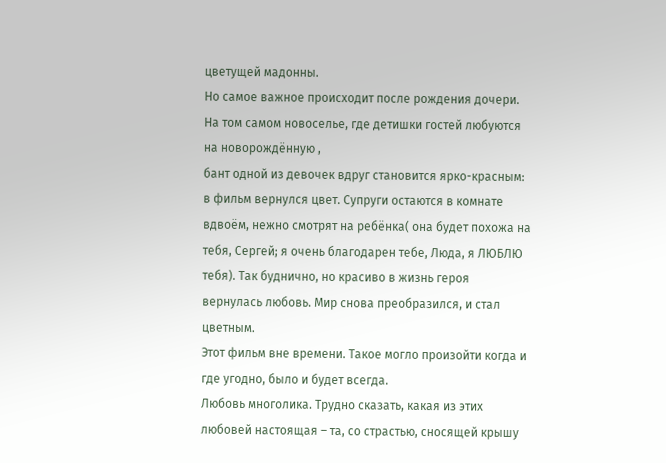цветущей мадонны.
Но самое важное происходит после рождения дочери.
На том самом новоселье, где детишки гостей любуются на новорождённую ,
бант одной из девочек вдруг становится ярко-красным: в фильм вернулся цвет. Супруги остаются в комнате вдвоём, нежно смотрят на ребёнка( она будет похожа на тебя, Сергей; я очень благодарен тебе, Люда, я ЛЮБЛЮ тебя). Так буднично, но красиво в жизнь героя вернулась любовь. Мир снова преобразился, и стал цветным.
Этот фильм вне времени. Такое могло произойти когда и где угодно, было и будет всегда.
Любовь многолика. Трудно сказать, какая из этих любовей настоящая – та, со страстью, сносящей крышу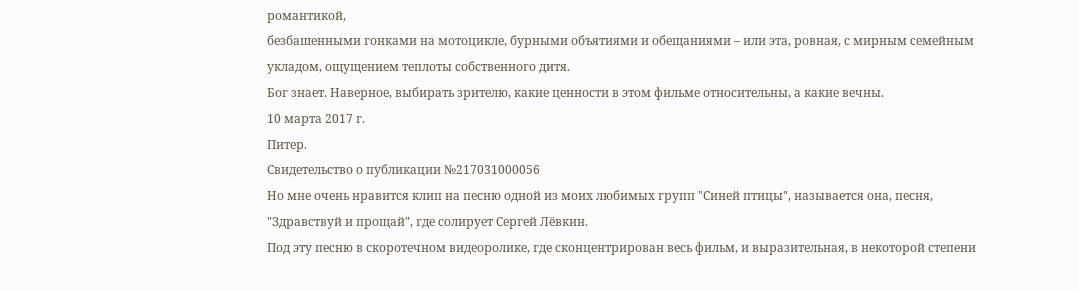романтикой,
безбашенными гонками на мотоцикле, бурными объятиями и обещаниями – или эта, ровная, с мирным семейным укладом, ощущением теплоты собственного дитя.
Бог знает. Наверное, выбирать зрителю, какие ценности в этом фильме относительны, а какие вечны.
10 марта 2017 г.
Питер.
Свидетельство о публикации №217031000056
Но мне очень нравится клип на песню одной из моих любимых групп "Синей птицы", называется она, песня, "Здравствуй и прощай", где солирует Сергей Лёвкин.
Под эту песню в скоротечном видеоролике, где сконцентрирован весь фильм, и выразительная, в некоторой степени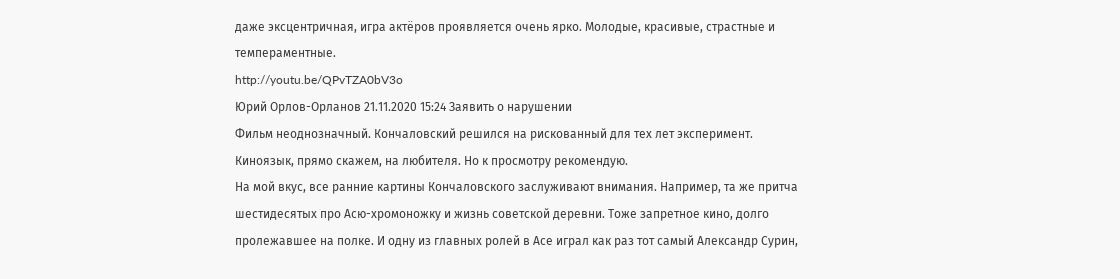даже эксцентричная, игра актёров проявляется очень ярко. Молодые, красивые, страстные и темпераментные.
http://youtu.be/QPvTZA0bV3o
Юрий Орлов-Орланов 21.11.2020 15:24 Заявить о нарушении
Фильм неоднозначный. Кончаловский решился на рискованный для тех лет эксперимент. Киноязык, прямо скажем, на любителя. Но к просмотру рекомендую.
На мой вкус, все ранние картины Кончаловского заслуживают внимания. Например, та же притча шестидесятых про Асю-хромоножку и жизнь советской деревни. Тоже запретное кино, долго пролежавшее на полке. И одну из главных ролей в Асе играл как раз тот самый Александр Сурин,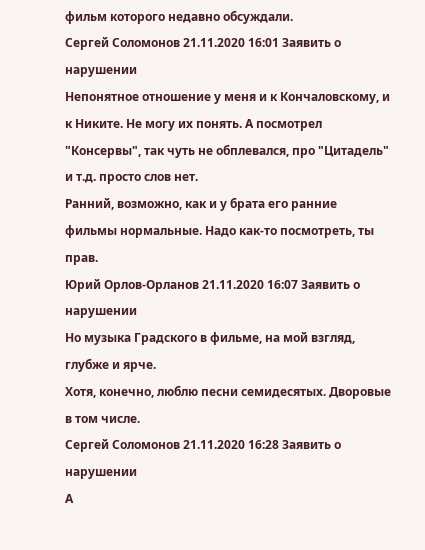фильм которого недавно обсуждали.
Сергей Соломонов 21.11.2020 16:01 Заявить о нарушении
Непонятное отношение у меня и к Кончаловскому, и к Никите. Не могу их понять. А посмотрел "Консервы", так чуть не обплевался, про "Цитадель" и т.д. просто слов нет.
Ранний, возможно, как и у брата его ранние фильмы нормальные. Надо как-то посмотреть, ты прав.
Юрий Орлов-Орланов 21.11.2020 16:07 Заявить о нарушении
Но музыка Градского в фильме, на мой взгляд, глубже и ярче.
Хотя, конечно, люблю песни семидесятых. Дворовые в том числе.
Сергей Соломонов 21.11.2020 16:28 Заявить о нарушении
А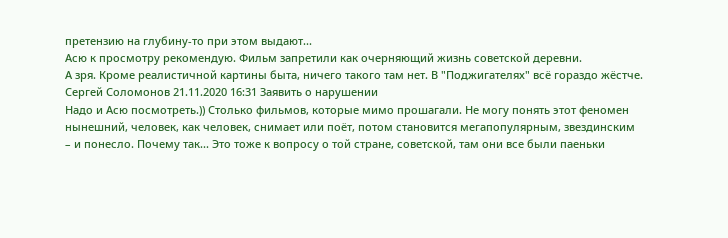претензию на глубину-то при этом выдают...
Асю к просмотру рекомендую. Фильм запретили как очерняющий жизнь советской деревни.
А зря. Кроме реалистичной картины быта, ничего такого там нет. В "Поджигателях" всё гораздо жёстче.
Сергей Соломонов 21.11.2020 16:31 Заявить о нарушении
Надо и Асю посмотреть.)) Столько фильмов, которые мимо прошагали. Не могу понять этот феномен нынешний, человек, как человек, снимает или поёт, потом становится мегапопулярным, звездинским – и понесло. Почему так... Это тоже к вопросу о той стране, советской, там они все были паеньки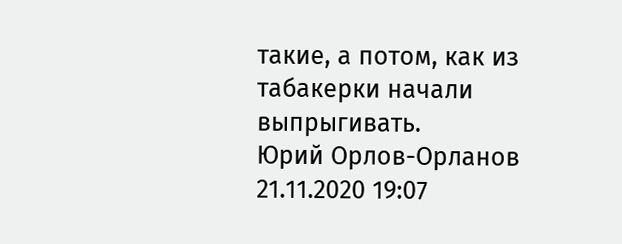такие, а потом, как из табакерки начали выпрыгивать.
Юрий Орлов-Орланов 21.11.2020 19:07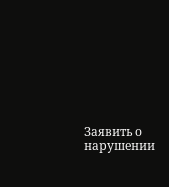Заявить о нарушении